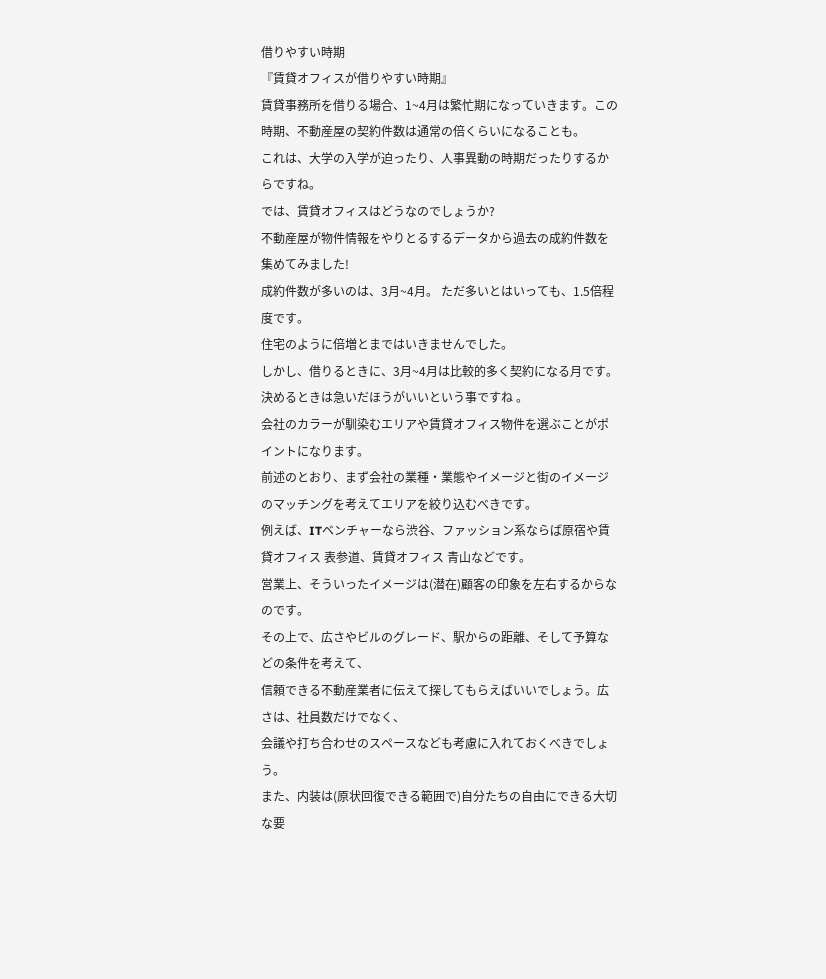借りやすい時期
『賃貸オフィスが借りやすい時期』
賃貸事務所を借りる場合、1~4月は繁忙期になっていきます。この時期、不動産屋の契約件数は通常の倍くらいになることも。
これは、大学の入学が迫ったり、人事異動の時期だったりするからですね。
では、賃貸オフィスはどうなのでしょうか?
不動産屋が物件情報をやりとるするデータから過去の成約件数を集めてみました!
成約件数が多いのは、3月~4月。 ただ多いとはいっても、1.5倍程度です。
住宅のように倍増とまではいきませんでした。
しかし、借りるときに、3月~4月は比較的多く契約になる月です。決めるときは急いだほうがいいという事ですね 。
会社のカラーが馴染むエリアや賃貸オフィス物件を選ぶことがポイントになります。
前述のとおり、まず会社の業種・業態やイメージと街のイメージのマッチングを考えてエリアを絞り込むべきです。
例えば、ITベンチャーなら渋谷、ファッション系ならば原宿や賃貸オフィス 表参道、賃貸オフィス 青山などです。
営業上、そういったイメージは(潜在)顧客の印象を左右するからなのです。
その上で、広さやビルのグレード、駅からの距離、そして予算などの条件を考えて、
信頼できる不動産業者に伝えて探してもらえばいいでしょう。広さは、社員数だけでなく、
会議や打ち合わせのスペースなども考慮に入れておくべきでしょう。
また、内装は(原状回復できる範囲で)自分たちの自由にできる大切な要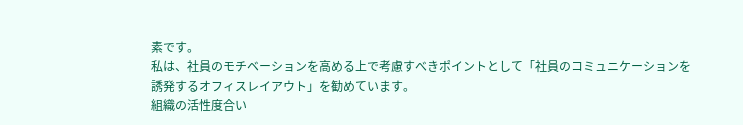素です。
私は、社員のモチベーションを高める上で考慮すべきポイントとして「社員のコミュニケーションを誘発するオフィスレイアウト」を勧めています。
組織の活性度合い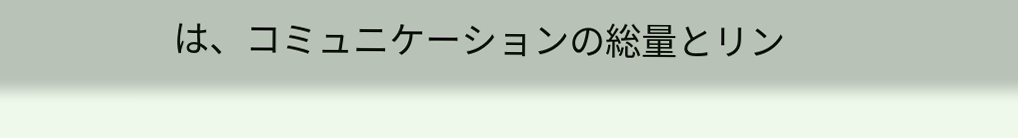は、コミュニケーションの総量とリン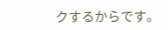クするからです。